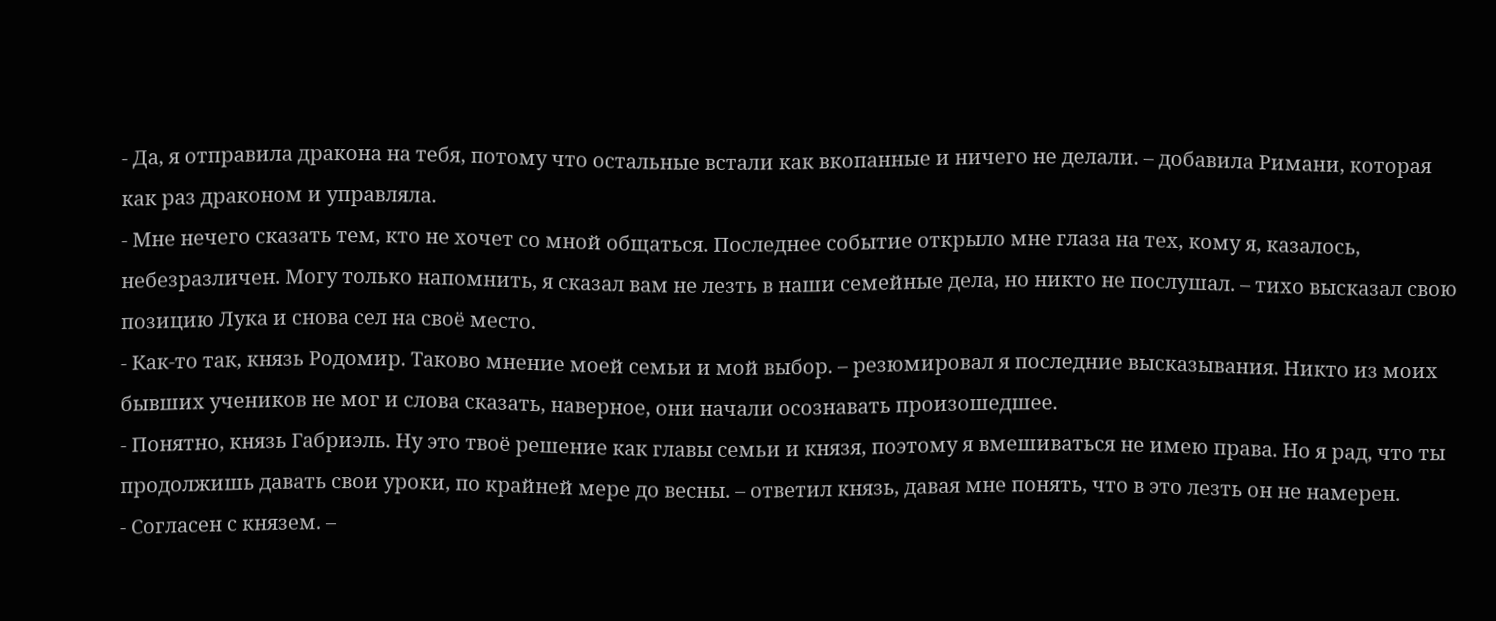- Да, я отправила дракона на тебя, потому что остальные встали как вкопанные и ничего не делали. – добавила Римани, которая как раз драконом и управляла.
- Мне нечего сказать тем, кто не хочет со мной общаться. Последнее событие открыло мне глаза на тех, кому я, казалось, небезразличен. Могу только напомнить, я сказал вам не лезть в наши семейные дела, но никто не послушал. – тихо высказал свою позицию Лука и снова сел на своё место.
- Как-то так, князь Родомир. Таково мнение моей семьи и мой выбор. – резюмировал я последние высказывания. Никто из моих бывших учеников не мог и слова сказать, наверное, они начали осознавать произошедшее.
- Понятно, князь Габриэль. Ну это твоё решение как главы семьи и князя, поэтому я вмешиваться не имею права. Но я рад, что ты продолжишь давать свои уроки, по крайней мере до весны. – ответил князь, давая мне понять, что в это лезть он не намерен.
- Согласен с князем. –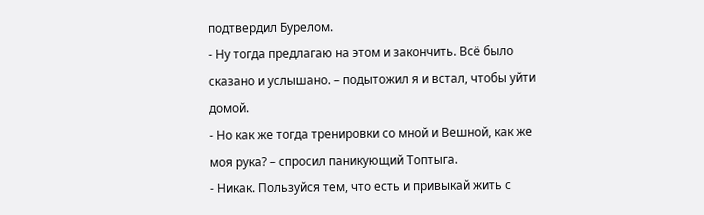подтвердил Бурелом.
- Ну тогда предлагаю на этом и закончить. Всё было сказано и услышано. – подытожил я и встал, чтобы уйти домой.
- Но как же тогда тренировки со мной и Вешной, как же моя рука? – спросил паникующий Топтыга.
- Никак. Пользуйся тем, что есть и привыкай жить с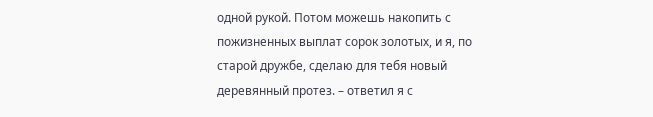одной рукой. Потом можешь накопить с пожизненных выплат сорок золотых, и я, по старой дружбе, сделаю для тебя новый деревянный протез. – ответил я с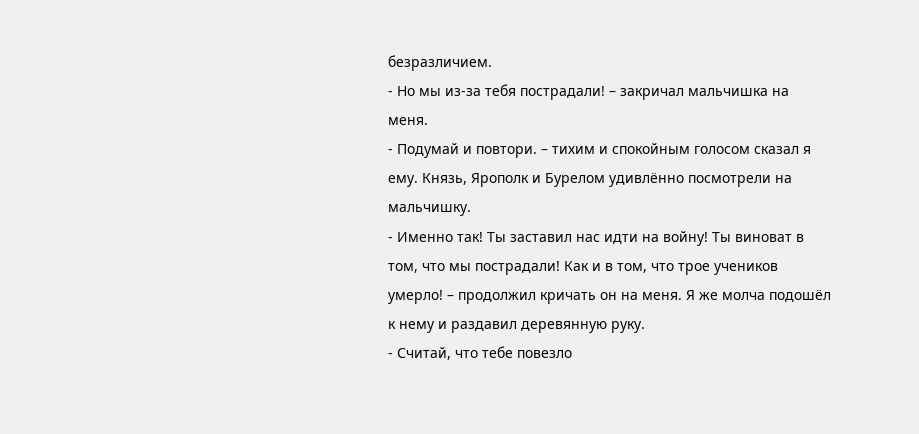безразличием.
- Но мы из-за тебя пострадали! – закричал мальчишка на меня.
- Подумай и повтори. – тихим и спокойным голосом сказал я ему. Князь, Ярополк и Бурелом удивлённо посмотрели на мальчишку.
- Именно так! Ты заставил нас идти на войну! Ты виноват в том, что мы пострадали! Как и в том, что трое учеников умерло! – продолжил кричать он на меня. Я же молча подошёл к нему и раздавил деревянную руку.
- Считай, что тебе повезло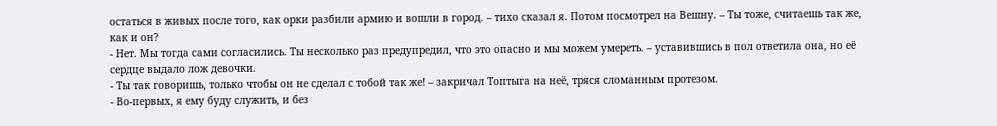остаться в живых после того, как орки разбили армию и вошли в город. – тихо сказал я. Потом посмотрел на Вешну. – Ты тоже, считаешь так же, как и он?
- Нет. Мы тогда сами согласились. Ты несколько раз предупредил, что это опасно и мы можем умереть. – уставившись в пол ответила она, но её сердце выдало лож девочки.
- Ты так говоришь, только чтобы он не сделал с тобой так же! – закричал Топтыга на неё, тряся сломанным протезом.
- Во-первых, я ему буду служить, и без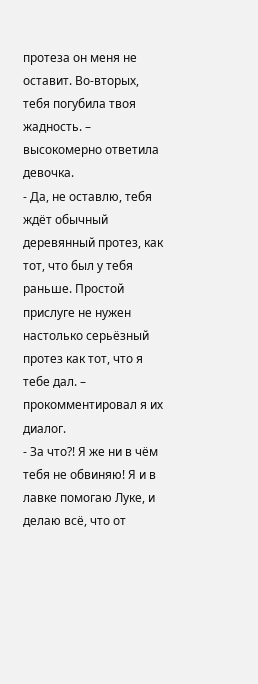протеза он меня не оставит. Во-вторых, тебя погубила твоя жадность. – высокомерно ответила девочка.
- Да, не оставлю, тебя ждёт обычный деревянный протез, как тот, что был у тебя раньше. Простой прислуге не нужен настолько серьёзный протез как тот, что я тебе дал. – прокомментировал я их диалог.
- За что?! Я же ни в чём тебя не обвиняю! Я и в лавке помогаю Луке, и делаю всё, что от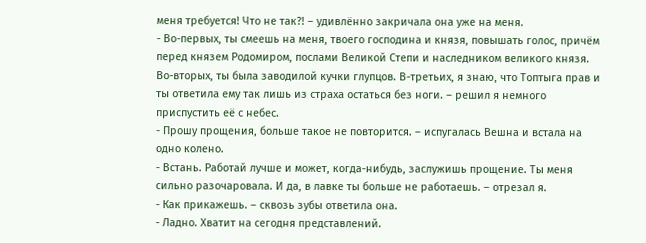меня требуется! Что не так?! – удивлённо закричала она уже на меня.
- Во-первых, ты смеешь на меня, твоего господина и князя, повышать голос, причём перед князем Родомиром, послами Великой Степи и наследником великого князя. Во-вторых, ты была заводилой кучки глупцов. В-третьих, я знаю, что Топтыга прав и ты ответила ему так лишь из страха остаться без ноги. – решил я немного приспустить её с небес.
- Прошу прощения, больше такое не повторится. – испугалась Вешна и встала на одно колено.
- Встань. Работай лучше и может, когда-нибудь, заслужишь прощение. Ты меня сильно разочаровала. И да, в лавке ты больше не работаешь. – отрезал я.
- Как прикажешь. – сквозь зубы ответила она.
- Ладно. Хватит на сегодня представлений.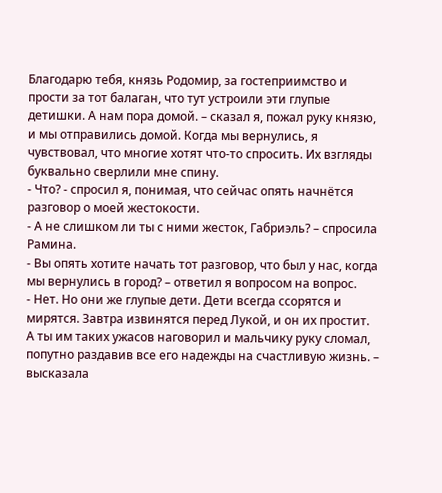Благодарю тебя, князь Родомир, за гостеприимство и прости за тот балаган, что тут устроили эти глупые детишки. А нам пора домой. – сказал я, пожал руку князю, и мы отправились домой. Когда мы вернулись, я чувствовал, что многие хотят что-то спросить. Их взгляды буквально сверлили мне спину.
- Что? - спросил я, понимая, что сейчас опять начнётся разговор о моей жестокости.
- А не слишком ли ты с ними жесток, Габриэль? – спросила Рамина.
- Вы опять хотите начать тот разговор, что был у нас, когда мы вернулись в город? – ответил я вопросом на вопрос.
- Нет. Но они же глупые дети. Дети всегда ссорятся и мирятся. Завтра извинятся перед Лукой, и он их простит. А ты им таких ужасов наговорил и мальчику руку сломал, попутно раздавив все его надежды на счастливую жизнь. – высказала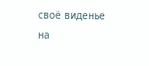своё виденье на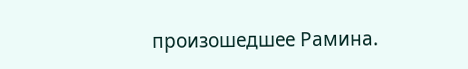произошедшее Рамина.